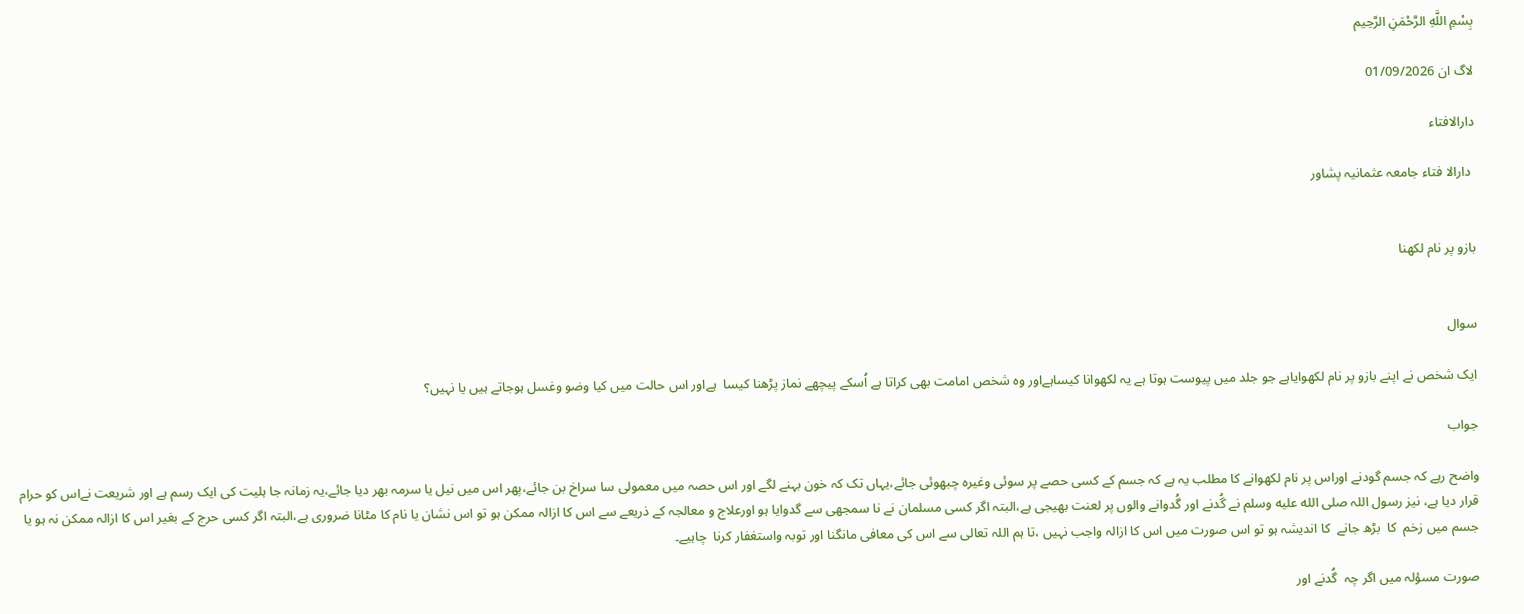بِسْمِ اللَّهِ الرَّحْمَنِ الرَّحِيم

لاگ ان 01/09/2026

دارالافتاء

 دارالا فتاء جامعہ عثمانیہ پشاور


بازو پر نام لکھنا


سوال

ایک شخص نے اپنے بازو پر نام لکھوایاہے جو جلد میں پیوست ہوتا ہے یہ لکھوانا کیساہےاور وہ شخص امامت بھی کراتا ہے اُسکے پیچھے نماز پڑھنا کیسا  ہےاور اس حالت میں کیا وضو وغسل ہوجاتے ہیں یا نہیں؟

جواب

واضح رہے کہ جسم گودنے اوراس پر نام لکھوانے کا مطلب یہ ہے کہ جسم کے کسی حصے پر سوئی وغیرہ چبھوئی جائے،یہاں تک کہ خون بہنے لگے اور اس حصہ میں معمولی سا سراخ بن جائے،پھر اس میں نیل یا سرمہ بھر دیا جائے،یہ زمانہ جا ہلیت کی ایک رسم ہے اور شریعت نےاس کو حرام قرار دیا ہے، نیز رسول اللہ صلى الله عليه وسلم نے گُدنے اور گُدوانے والوں پر لعنت بھیجی ہے،البتہ اگر کسی مسلمان نے نا سمجھی سے گدوایا ہو اورعلاج و معالجہ کے ذریعے سے اس کا ازالہ ممکن ہو تو اس نشان یا نام کا مٹانا ضروری ہے،البتہ اگر کسی حرج کے بغیر اس کا ازالہ ممکن نہ ہو یا جسم میں زخم  کا  بڑھ جانے  کا اندیشہ ہو تو اس صورت میں اس کا ازالہ واجب نہیں ،تا ہم اللہ تعالی سے اس کی معافی مانگنا اور توبہ واستغفار کرنا  چاہیے۔

صورت مسؤلہ میں اگر چہ  گُدنے اور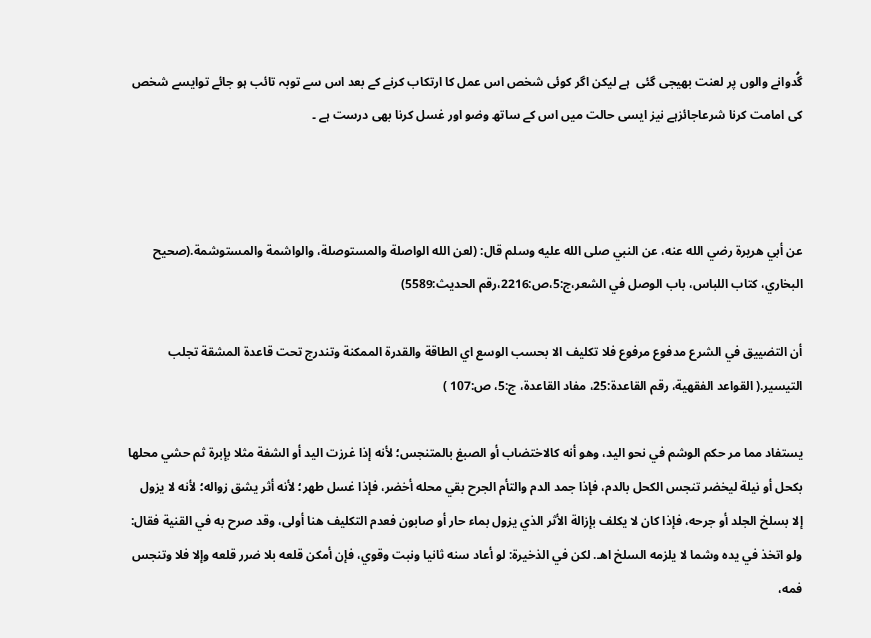گُدوانے والوں پر لعنت بھیجی گئی  ہے لیکن اگر کوئی شخص اس عمل کا ارتکاب کرنے کے بعد اس سے توبہ تائب ہو جائے توایسے شخص کی امامت کرنا شرعاجائزہے نیز ایسی حالت میں اس کے ساتھ وضو اور غسل کرنا بھی درست ہے ۔



عن أبي هريرة رضي الله عنه، عن النبي صلى الله عليه وسلم قال: (لعن ‌الله ‌الواصلة والمستوصلة، والواشمة والمستوشمة.(صحيح البخاري، كتاب اللباس، باب الوصل في الشعر،ج:5،ص:2216،رقم الحديث:5589)

أن التضييق في الشرع مدفوع مرفوع فلا تكليف الا بحسب الوسع اي الطاقة والقدرة الممكنة وتندرج تحت قاعدة المشقة تجلب التيسير.( القواعد الفقهية، رقم القاعدة:25، مفاد القاعدة، ج:5، ص:107 )

يستفاد ‌مما ‌مر ‌حكم ‌الوشم في نحو اليد، وهو أنه كالاختضاب أو الصبغ بالمتنجس؛ لأنه إذا غرزت اليد أو الشفة مثلا بإبرة ثم حشي محلها بكحل أو نيلة ليخضر تنجس الكحل بالدم، فإذا جمد الدم والتأم الجرح بقي محله أخضر، فإذا غسل طهر؛ لأنه أثر يشق زواله؛ لأنه لا يزول إلا بسلخ الجلد أو جرحه، فإذا كان لا يكلف بإزالة الأثر الذي يزول بماء حار أو صابون فعدم التكليف هنا أولى، وقد صرح به في القنية فقال: ولو اتخذ في يده وشما لا يلزمه السلخ اهـ. لكن في الذخيرة: لو أعاد سنه ثانيا ونبت وقوي، فإن أمكن قلعه بلا ضرر قلعه وإلا فلا وتنجس فمه،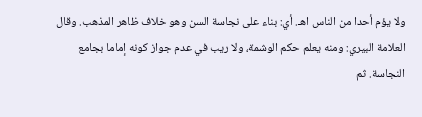ولا يؤم أحدا من الناس اهـ. أي: بناء على نجاسة السن وهو خلاف ظاهر المذهب. وقال العلامة البيري: ومنه يعلم حكم الوشمة، ولا ريب في عدم جواز كونه إماما بجامع النجاسة. ثم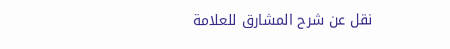نقل عن شرح المشارق للعلامة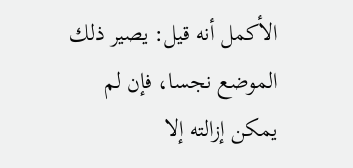الأكمل أنه قيل: يصير ذلك الموضع نجسا، فإن لم يمكن إزالته إلا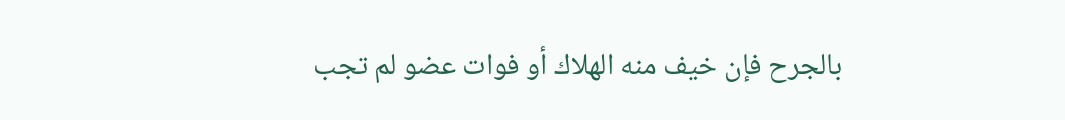بالجرح فإن خيف منه الهلاك أو فوات عضو لم تجب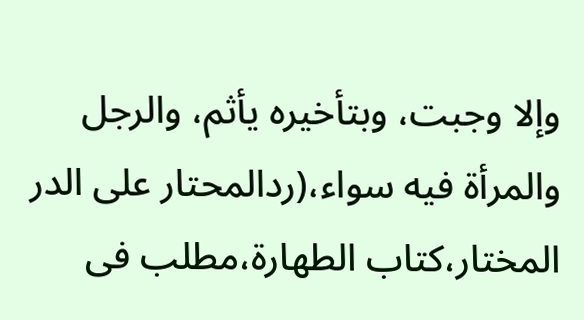وإلا وجبت، وبتأخيره يأثم، والرجل والمرأة فيه سواء،(ردالمحتار علی الدر المختار،کتاب الطھارۃ،مطلب فی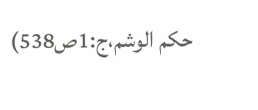حکم الوشم،ج:1ص538)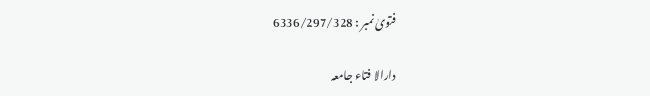فتویٰ نمبر : 6336/297/328

دارالا فتاء جامعہ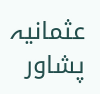عثمانیہ پشاور